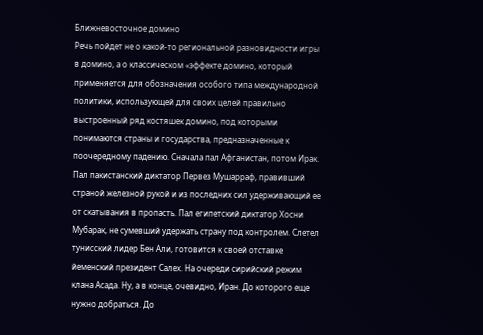Ближневосточное домино
Речь пойдет не о какой-то региональной разновидности игры в домино, а о классическом «эффекте домино, который применяется для обозначения особого типа международной политики, использующей для своих целей правильно выстроенный ряд костяшек домино, под которыми понимаются страны и государства, предназначенные к поочередному падению. Сначала пал Афганистан, потом Ирак. Пал пакистанский диктатор Первез Мушарраф, правивший страной железной рукой и из последних сил удерживающий ее от скатывания в пропасть. Пал египетский диктатор Хосни Мубарак, не сумевший удержать страну под контролем. Слетел тунисский лидер Бен Али, готовится к своей отставке йеменский президент Салех. На очереди сирийский режим клана Асада. Ну, а в конце, очевидно, Иран. До которого еще нужно добраться. До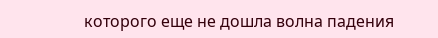которого еще не дошла волна падения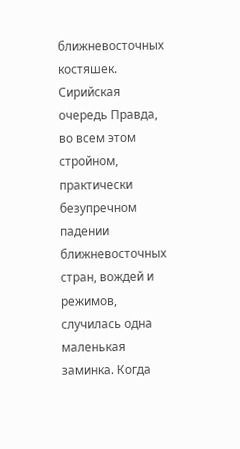ближневосточных костяшек. Сирийская очередь Правда, во всем этом стройном, практически безупречном падении ближневосточных стран, вождей и режимов, случилась одна маленькая заминка. Когда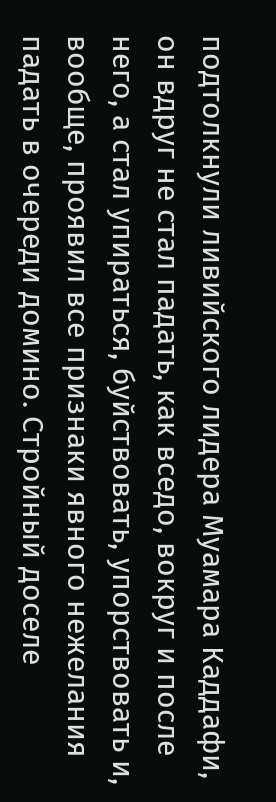подтолкнули ливийского лидера Муамара Каддафи, он вдруг не стал падать, как вседо, вокруг и после него, а стал упираться, буйствовать, упорствовать и, вообще, проявил все признаки явного нежелания падать в очереди домино. Стройный доселе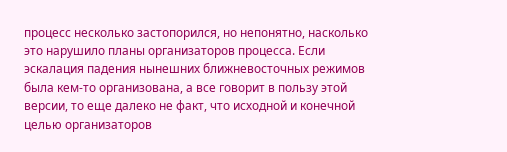процесс несколько застопорился, но непонятно, насколько это нарушило планы организаторов процесса. Если эскалация падения нынешних ближневосточных режимов была кем-то организована, а все говорит в пользу этой версии, то еще далеко не факт, что исходной и конечной целью организаторов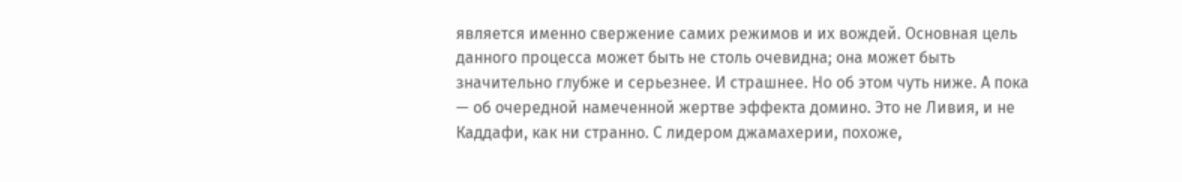является именно свержение самих режимов и их вождей. Основная цель данного процесса может быть не столь очевидна; она может быть значительно глубже и серьезнее. И страшнее. Но об этом чуть ниже. А пока — об очередной намеченной жертве эффекта домино. Это не Ливия, и не Каддафи, как ни странно. С лидером джамахерии, похоже,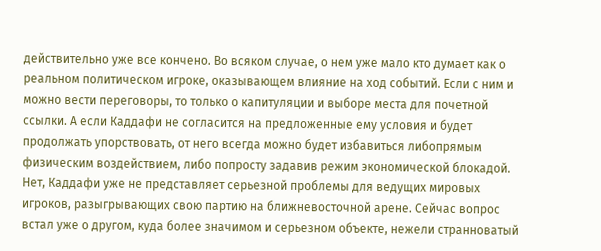действительно уже все кончено. Во всяком случае, о нем уже мало кто думает как о реальном политическом игроке, оказывающем влияние на ход событий. Если с ним и можно вести переговоры, то только о капитуляции и выборе места для почетной ссылки. А если Каддафи не согласится на предложенные ему условия и будет продолжать упорствовать, от него всегда можно будет избавиться либопрямым физическим воздействием, либо попросту задавив режим экономической блокадой. Нет, Каддафи уже не представляет серьезной проблемы для ведущих мировых игроков, разыгрывающих свою партию на ближневосточной арене. Сейчас вопрос встал уже о другом, куда более значимом и серьезном объекте, нежели странноватый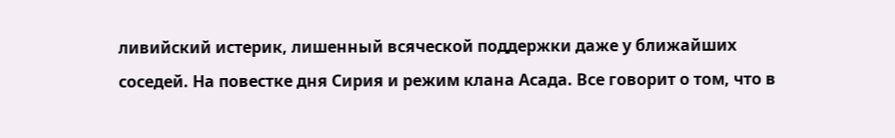ливийский истерик, лишенный всяческой поддержки даже у ближайших соседей. На повестке дня Сирия и режим клана Асада. Все говорит о том, что в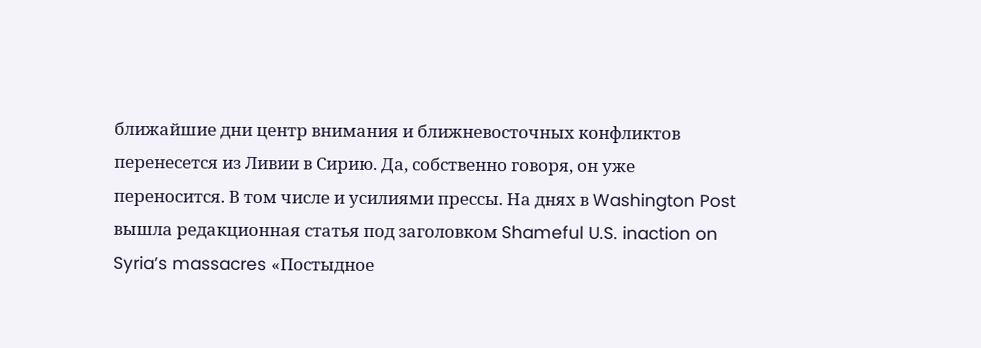ближайшие дни центр внимания и ближневосточных конфликтов перенесется из Ливии в Сирию. Да, собственно говоря, он уже переносится. В том числе и усилиями прессы. На днях в Washington Post вышла редакционная статья под заголовком Shameful U.S. inaction on Syria’s massacres «Постыдное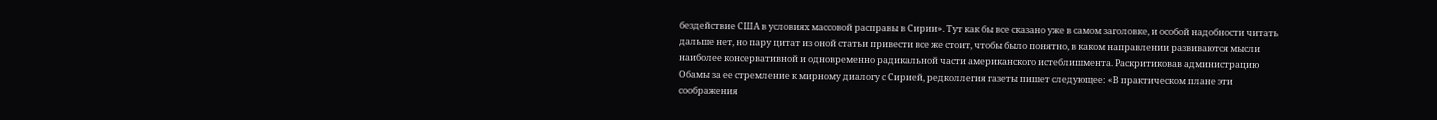бездействие США в условиях массовой расправы в Сирии». Тут как бы все сказано уже в самом заголовке, и особой надобности читать дальше нет, но пару цитат из оной статьи привести все же стоит, чтобы было понятно, в каком направлении развиваются мысли наиболее консервативной и одновременно радикальной части американского истеблишмента. Раскритиковав администрацию Обамы за ее стремление к мирному диалогу с Сирией, редколлегия газеты пишет следующее: «В практическом плане эти соображения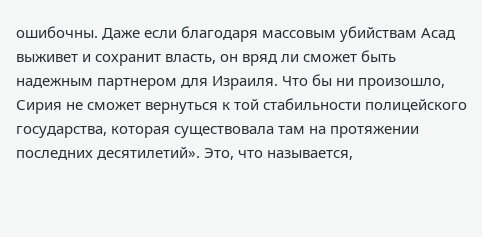ошибочны. Даже если благодаря массовым убийствам Асад выживет и сохранит власть, он вряд ли сможет быть надежным партнером для Израиля. Что бы ни произошло, Сирия не сможет вернуться к той стабильности полицейского государства, которая существовала там на протяжении последних десятилетий». Это, что называется,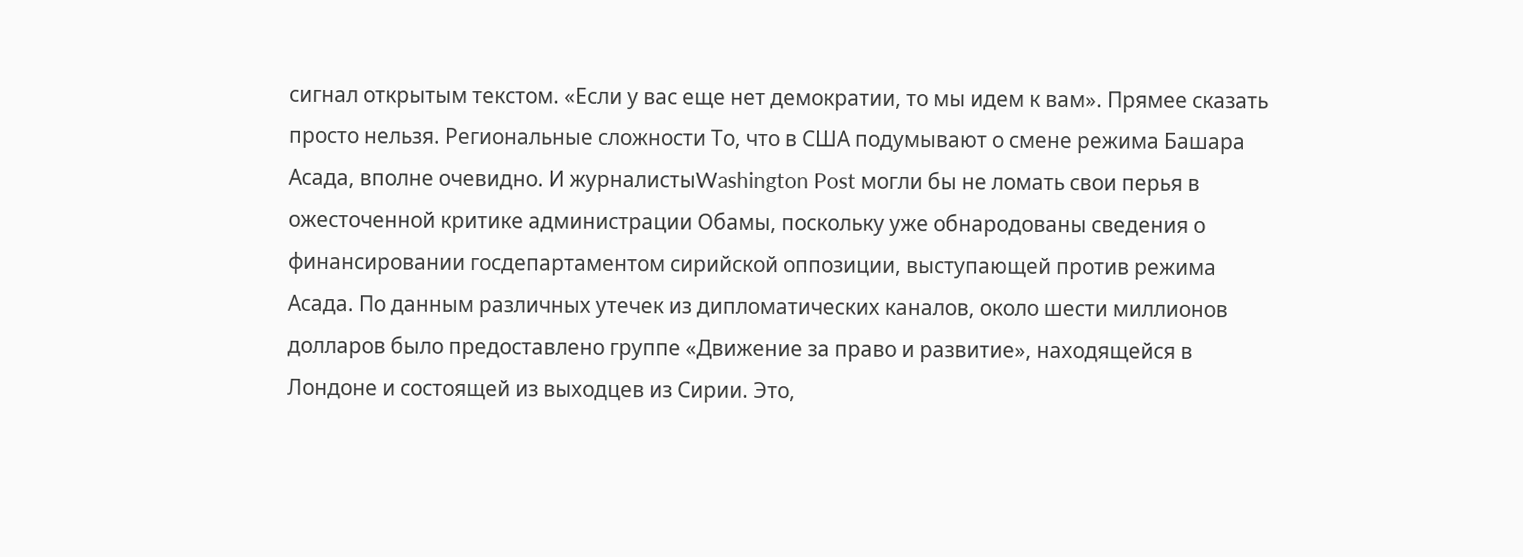сигнал открытым текстом. «Если у вас еще нет демократии, то мы идем к вам». Прямее сказать просто нельзя. Региональные сложности То, что в США подумывают о смене режима Башара Асада, вполне очевидно. И журналистыWashington Post могли бы не ломать свои перья в ожесточенной критике администрации Обамы, поскольку уже обнародованы сведения о финансировании госдепартаментом сирийской оппозиции, выступающей против режима Асада. По данным различных утечек из дипломатических каналов, около шести миллионов долларов было предоставлено группе «Движение за право и развитие», находящейся в Лондоне и состоящей из выходцев из Сирии. Это,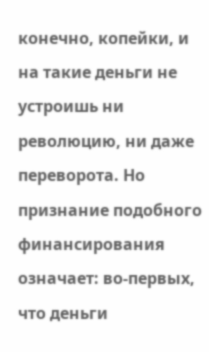конечно, копейки, и на такие деньги не устроишь ни революцию, ни даже переворота. Но признание подобного финансирования означает: во-первых, что деньги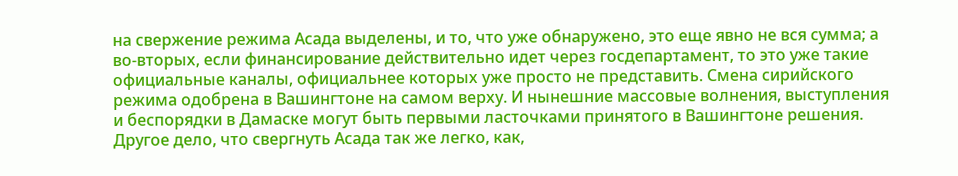на свержение режима Асада выделены, и то, что уже обнаружено, это еще явно не вся сумма; а во-вторых, если финансирование действительно идет через госдепартамент, то это уже такие официальные каналы, официальнее которых уже просто не представить. Смена сирийского режима одобрена в Вашингтоне на самом верху. И нынешние массовые волнения, выступления и беспорядки в Дамаске могут быть первыми ласточками принятого в Вашингтоне решения. Другое дело, что свергнуть Асада так же легко, как,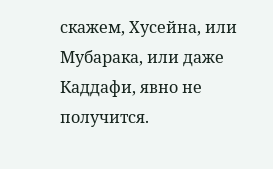скажем, Хусейна, или Мубарака, или даже Каддафи, явно не получится.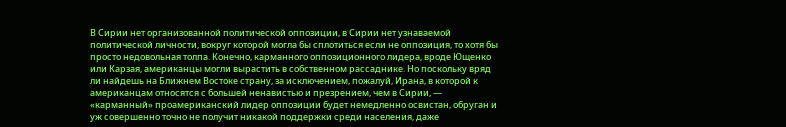В Сирии нет организованной политической оппозиции, в Сирии нет узнаваемой политической личности, вокруг которой могла бы сплотиться если не оппозиция, то хотя бы просто недовольная толпа. Конечно, карманного оппозиционного лидера, вроде Ющенко или Карзая, американцы могли вырастить в собственном рассаднике. Но поскольку вряд ли найдешь на Ближнем Востоке страну, за исключением, пожалуй, Ирана, в которой к американцам относятся с большей ненавистью и презрением, чем в Сирии, — «карманный» проамериканский лидер оппозиции будет немедленно освистан, обруган и уж совершенно точно не получит никакой поддержки среди населения, даже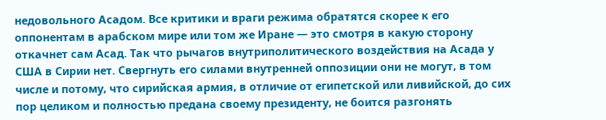недовольного Асадом. Все критики и враги режима обратятся скорее к его оппонентам в арабском мире или том же Иране — это смотря в какую сторону откачнет сам Асад. Так что рычагов внутриполитического воздействия на Асада у США в Сирии нет. Свергнуть его силами внутренней оппозиции они не могут, в том числе и потому, что сирийская армия, в отличие от египетской или ливийской, до сих пор целиком и полностью предана своему президенту, не боится разгонять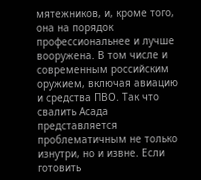мятежников, и, кроме того, она на порядок профессиональнее и лучше вооружена. В том числе и современным российским оружием, включая авиацию и средства ПВО. Так что свалить Асада представляется проблематичным не только изнутри, но и извне. Если готовить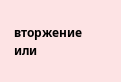вторжение или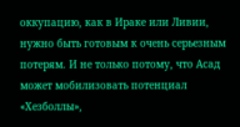оккупацию, как в Ираке или Ливии, нужно быть готовым к очень серьезным потерям. И не только потому, что Асад может мобилизовать потенциал «Хезболлы»,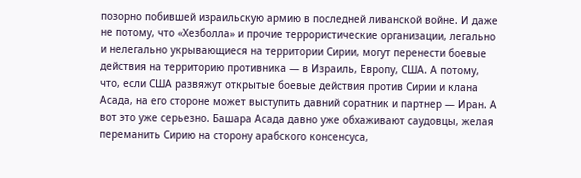позорно побившей израильскую армию в последней ливанской войне. И даже не потому, что «Хезболла» и прочие террористические организации, легально и нелегально укрывающиеся на территории Сирии, могут перенести боевые действия на территорию противника — в Израиль, Европу, США. А потому, что, если США развяжут открытые боевые действия против Сирии и клана Асада, на его стороне может выступить давний соратник и партнер — Иран. А вот это уже серьезно. Башара Асада давно уже обхаживают саудовцы, желая переманить Сирию на сторону арабского консенсуса,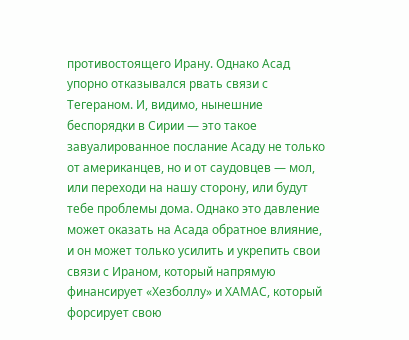противостоящего Ирану. Однако Асад упорно отказывался рвать связи с Тегераном. И, видимо, нынешние беспорядки в Сирии — это такое завуалированное послание Асаду не только от американцев, но и от саудовцев — мол, или переходи на нашу сторону, или будут тебе проблемы дома. Однако это давление может оказать на Асада обратное влияние, и он может только усилить и укрепить свои связи с Ираном, который напрямую финансирует «Хезболлу» и ХАМАС, который форсирует свою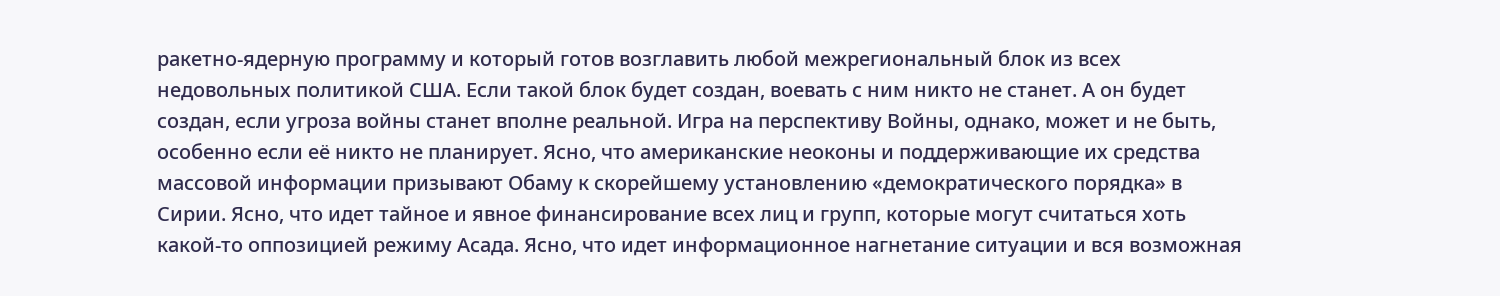ракетно-ядерную программу и который готов возглавить любой межрегиональный блок из всех недовольных политикой США. Если такой блок будет создан, воевать с ним никто не станет. А он будет создан, если угроза войны станет вполне реальной. Игра на перспективу Войны, однако, может и не быть, особенно если её никто не планирует. Ясно, что американские неоконы и поддерживающие их средства массовой информации призывают Обаму к скорейшему установлению «демократического порядка» в Сирии. Ясно, что идет тайное и явное финансирование всех лиц и групп, которые могут считаться хоть какой-то оппозицией режиму Асада. Ясно, что идет информационное нагнетание ситуации и вся возможная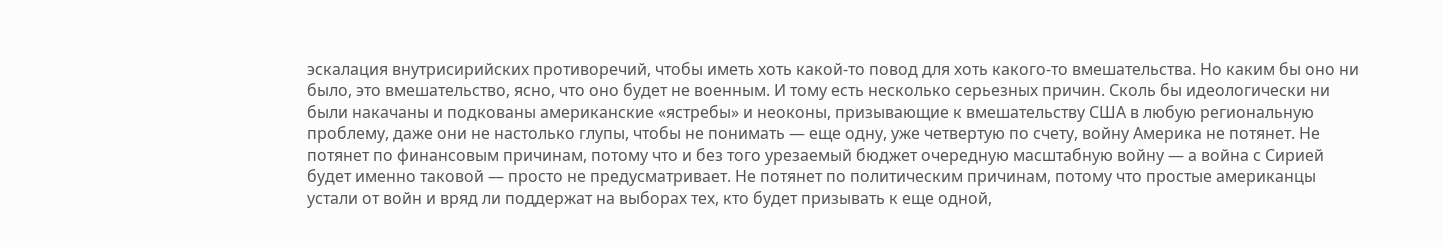эскалация внутрисирийских противоречий, чтобы иметь хоть какой-то повод для хоть какого-то вмешательства. Но каким бы оно ни было, это вмешательство, ясно, что оно будет не военным. И тому есть несколько серьезных причин. Сколь бы идеологически ни были накачаны и подкованы американские «ястребы» и неоконы, призывающие к вмешательству США в любую региональную проблему, даже они не настолько глупы, чтобы не понимать — еще одну, уже четвертую по счету, войну Америка не потянет. Не потянет по финансовым причинам, потому что и без того урезаемый бюджет очередную масштабную войну — а война с Сирией будет именно таковой — просто не предусматривает. Не потянет по политическим причинам, потому что простые американцы устали от войн и вряд ли поддержат на выборах тех, кто будет призывать к еще одной,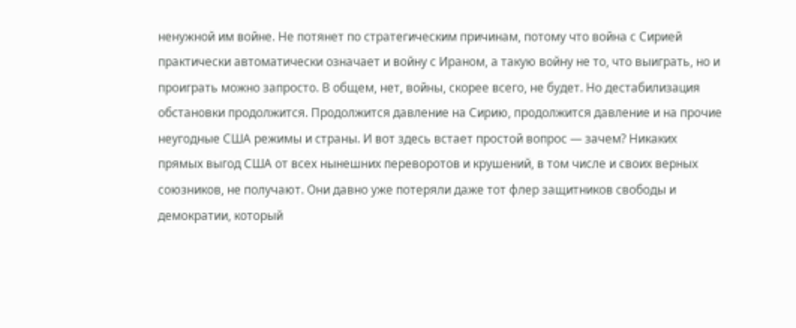ненужной им войне. Не потянет по стратегическим причинам, потому что война с Сирией практически автоматически означает и войну с Ираном, а такую войну не то, что выиграть, но и проиграть можно запросто. В общем, нет, войны, скорее всего, не будет. Но дестабилизация обстановки продолжится. Продолжится давление на Сирию, продолжится давление и на прочие неугодные США режимы и страны. И вот здесь встает простой вопрос — зачем? Никаких прямых выгод США от всех нынешних переворотов и крушений, в том числе и своих верных союзников, не получают. Они давно уже потеряли даже тот флер защитников свободы и демократии, который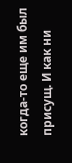когда-то еще им был присущ. И как ни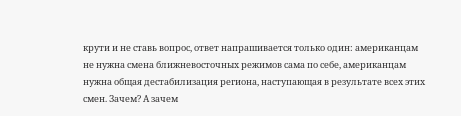крути и не ставь вопрос, ответ напрашивается только один: американцам не нужна смена ближневосточных режимов сама по себе, американцам нужна общая дестабилизация региона, наступающая в результате всех этих смен. Зачем? А зачем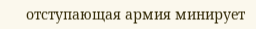отступающая армия минирует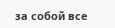за собой все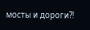мосты и дороги?!